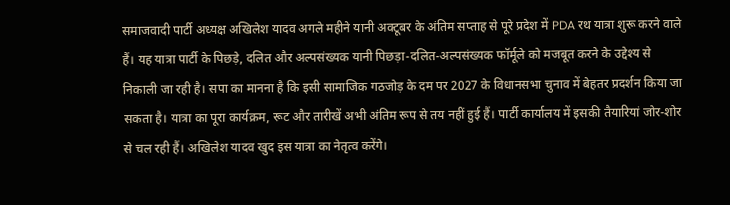समाजवादी पार्टी अध्यक्ष अखिलेश यादव अगले महीने यानी अक्टूबर के अंतिम सप्ताह से पूरे प्रदेश में PDA रथ यात्रा शुरू करने वाले हैं। यह यात्रा पार्टी के पिछड़े, दलित और अल्पसंख्यक यानी पिछड़ा-दलित-अल्पसंख्यक फॉर्मूले को मजबूत करने के उद्देश्य से निकाली जा रही है। सपा का मानना है कि इसी सामाजिक गठजोड़ के दम पर 2027 के विधानसभा चुनाव में बेहतर प्रदर्शन किया जा सकता है। यात्रा का पूरा कार्यक्रम, रूट और तारीखें अभी अंतिम रूप से तय नहीं हुई हैं। पार्टी कार्यालय में इसकी तैयारियां जोर-शोर से चल रही हैं। अखिलेश यादव खुद इस यात्रा का नेतृत्व करेंगे।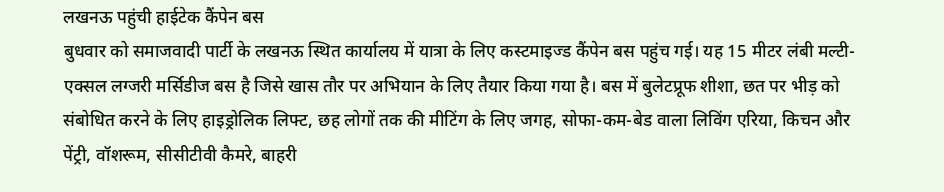लखनऊ पहुंची हाईटेक कैंपेन बस
बुधवार को समाजवादी पार्टी के लखनऊ स्थित कार्यालय में यात्रा के लिए कस्टमाइज्ड कैंपेन बस पहुंच गई। यह 15 मीटर लंबी मल्टी-एक्सल लग्जरी मर्सिडीज बस है जिसे खास तौर पर अभियान के लिए तैयार किया गया है। बस में बुलेटप्रूफ शीशा, छत पर भीड़ को संबोधित करने के लिए हाइड्रोलिक लिफ्ट, छह लोगों तक की मीटिंग के लिए जगह, सोफा-कम-बेड वाला लिविंग एरिया, किचन और पेंट्री, वॉशरूम, सीसीटीवी कैमरे, बाहरी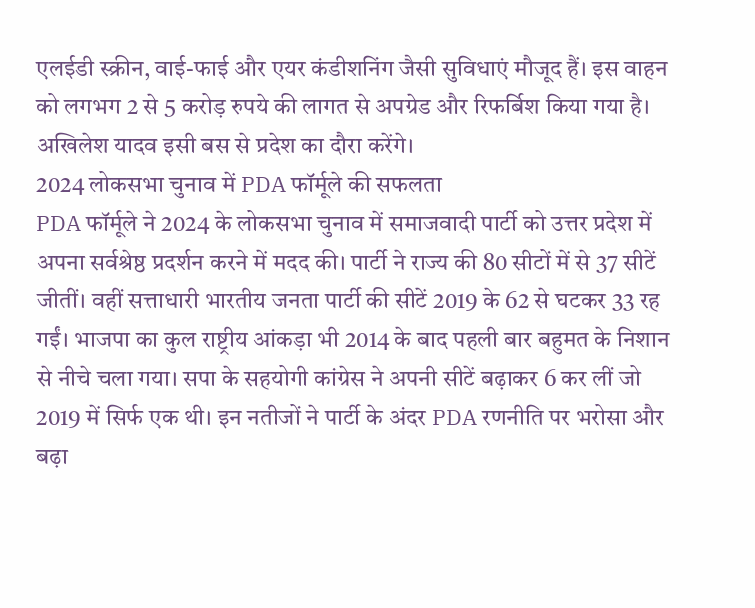एलईडी स्क्रीन, वाई-फाई और एयर कंडीशनिंग जैसी सुविधाएं मौजूद हैं। इस वाहन को लगभग 2 से 5 करोड़ रुपये की लागत से अपग्रेड और रिफर्बिश किया गया है। अखिलेश यादव इसी बस से प्रदेश का दौरा करेंगे।
2024 लोकसभा चुनाव में PDA फॉर्मूले की सफलता
PDA फॉर्मूले ने 2024 के लोकसभा चुनाव में समाजवादी पार्टी को उत्तर प्रदेश में अपना सर्वश्रेष्ठ प्रदर्शन करने में मदद की। पार्टी ने राज्य की 80 सीटों में से 37 सीटें जीतीं। वहीं सत्ताधारी भारतीय जनता पार्टी की सीटें 2019 के 62 से घटकर 33 रह गईं। भाजपा का कुल राष्ट्रीय आंकड़ा भी 2014 के बाद पहली बार बहुमत के निशान से नीचे चला गया। सपा के सहयोगी कांग्रेस ने अपनी सीटें बढ़ाकर 6 कर लीं जो 2019 में सिर्फ एक थी। इन नतीजों ने पार्टी के अंदर PDA रणनीति पर भरोसा और बढ़ा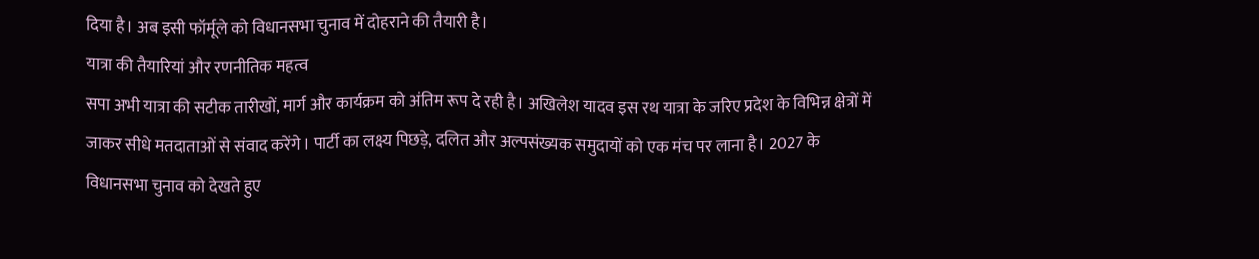दिया है। अब इसी फॉर्मूले को विधानसभा चुनाव में दोहराने की तैयारी है।
यात्रा की तैयारियां और रणनीतिक महत्व
सपा अभी यात्रा की सटीक तारीखों, मार्ग और कार्यक्रम को अंतिम रूप दे रही है। अखिलेश यादव इस रथ यात्रा के जरिए प्रदेश के विभिन्न क्षेत्रों में जाकर सीधे मतदाताओं से संवाद करेंगे। पार्टी का लक्ष्य पिछड़े, दलित और अल्पसंख्यक समुदायों को एक मंच पर लाना है। 2027 के विधानसभा चुनाव को देखते हुए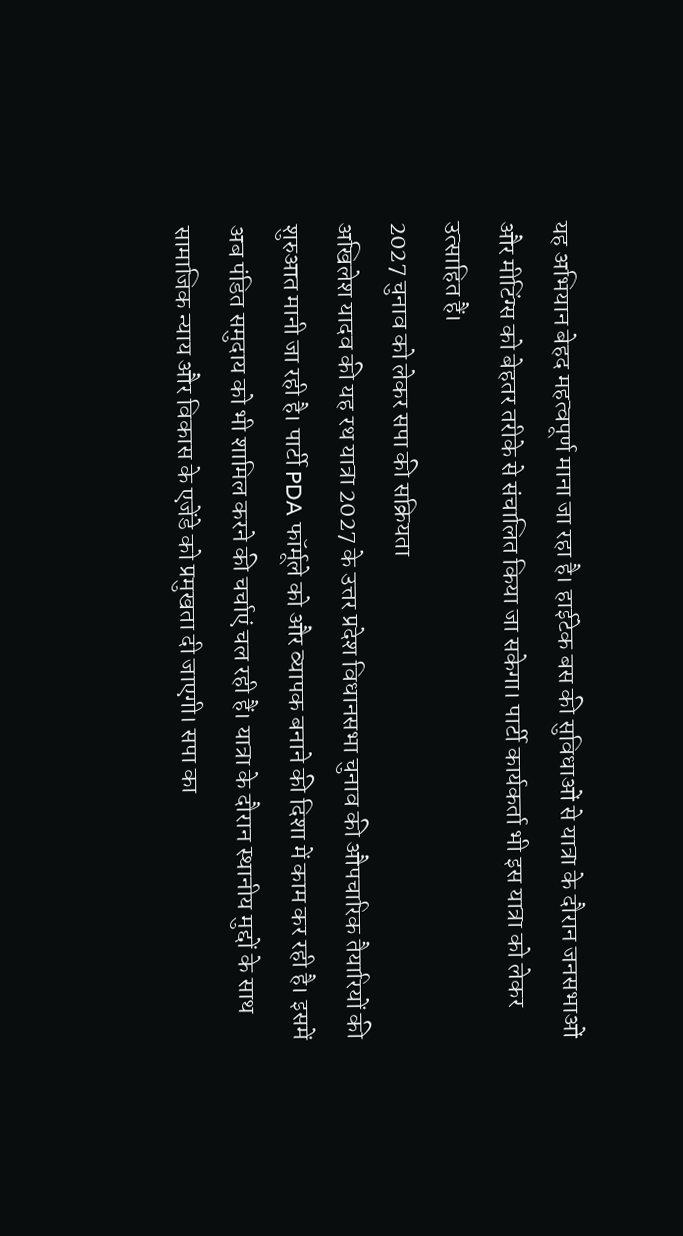यह अभियान बेहद महत्वपूर्ण माना जा रहा है। हाईटेक बस की सुविधाओं से यात्रा के दौरान जनसभाओं और मीटिंग्स को बेहतर तरीके से संचालित किया जा सकेगा। पार्टी कार्यकर्ता भी इस यात्रा को लेकर उत्साहित हैं।
2027 चुनाव को लेकर सपा की सक्रियता
अखिलेश यादव की यह रथ यात्रा 2027 के उत्तर प्रदेश विधानसभा चुनाव की औपचारिक तैयारियों की शुरुआत मानी जा रही है। पार्टी PDA फॉर्मूले को और व्यापक बनाने की दिशा में काम कर रही है। इसमें अब पंडित समुदाय को भी शामिल करने की चर्चाएं चल रही हैं। यात्रा के दौरान स्थानीय मुद्दों के साथ सामाजिक न्याय और विकास के एजेंडे को प्रमुखता दी जाएगी। सपा का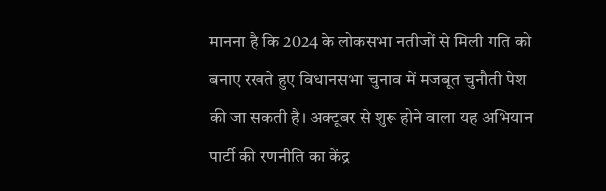मानना है कि 2024 के लोकसभा नतीजों से मिली गति को बनाए रखते हुए विधानसभा चुनाव में मजबूत चुनौती पेश की जा सकती है। अक्टूबर से शुरू होने वाला यह अभियान पार्टी की रणनीति का केंद्र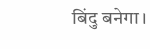बिंदु बनेगा।